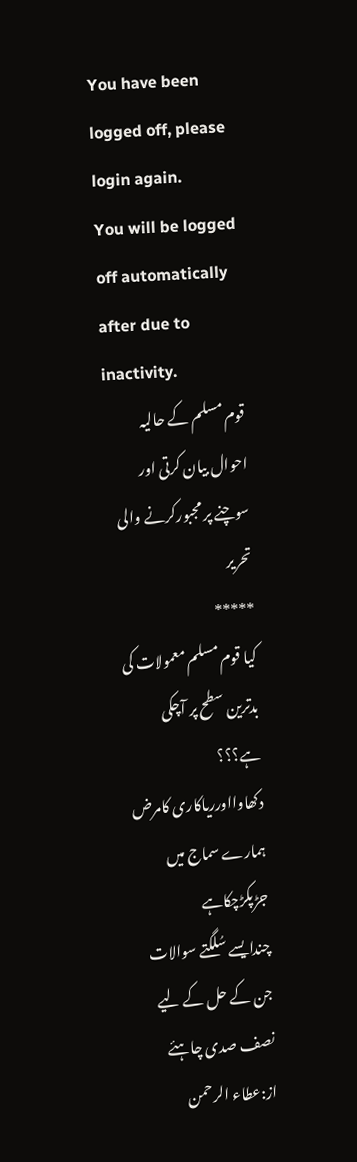You have been logged off, please login again.
You will be logged off automatically after due to inactivity.
قوم مسلم کے حالیہ احوال بیان کرتی اور سوچنے پر مجبورکرنے والی تحریر
*****
کیا قوم مسلم معمولات کی بدترین سطح پر آچکی ہے؟؟؟
دکھاوااورریاکاری کامرض ہمارے سماج میں جڑپکڑچکاہے
چندایسے سُلگتے سوالات جن کے حل کے لیے نصف صدی چاہئے
از:عطاء الرحمن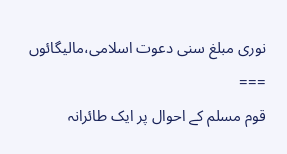نوری مبلغ سنی دعوت اسلامی،مالیگائوں
===
قوم مسلم کے احوال پر ایک طائرانہ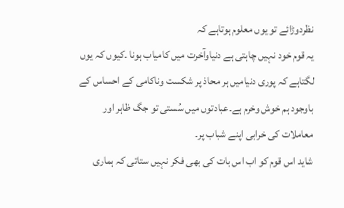نظردوڑائے تو یوں معلوم ہوتاہے کہ
یہ قوم خود نہیں چاہتی ہے دنیاوآخرت میں کامیاب ہونا ۔کیوں کہ یوں لگتاہے کہ پوری دنیامیں ہر محاذ پر شکست وناکامی کے احساس کے باوجود ہم خوش وخرم ہے۔عبادتوں میں سُستی تو جگ ظاہر اور معاملات کی خرابی اپنے شباب پر۔
شاید اس قوم کو اب اس بات کی بھی فکر نہیں ستاتی کہ ہماری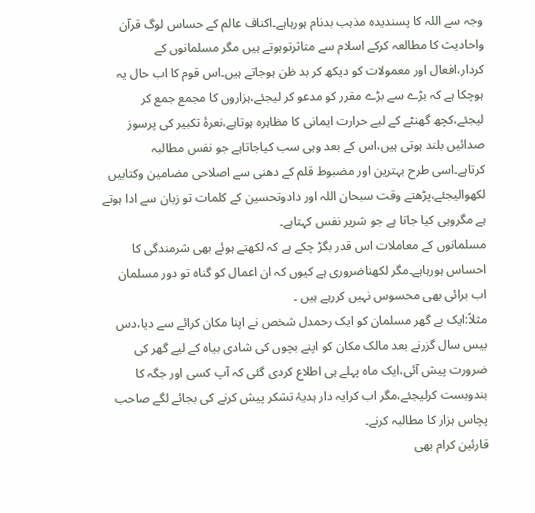وجہ سے اللہ کا پسندیدہ مذہب بدنام ہورہاہے۔اکناف عالم کے حساس لوگ قرآن واحادیث کا مطالعہ کرکے اسلام سے متاثرتوہوتے ہیں مگر مسلمانوں کے کردار،افعال اور معمولات کو دیکھ کر بد ظن ہوجاتے ہیں۔اس قوم کا اب حال یہ ہوچکا ہے کہ بڑے سے بڑے مقرر کو مدعو کر لیجئے،ہزاروں کا مجمع جمع کر لیجئے،کچھ گھنٹے کے لیے حرارت ایمانی کا مظاہرہ ہوتاہے،نعرۂ تکبیر کی پرسوز صدائیں بلند ہوتی ہیں،اس کے بعد وہی سب کیاجاتاہے جو نفس مطالبہ کرتاہے۔اسی طرح بہترین اور مضبوط قلم کے دھنی سے اصلاحی مضامین وکتابیں لکھوالیجئے،پڑھتے وقت سبحان اللہ اور دادوتحسین کے کلمات تو زبان سے ادا ہوتے ہے مگروہی کیا جاتا ہے جو شریر نفس کہتاہے۔
مسلمانوں کے معاملات اس قدر بگڑ چکے ہے کہ لکھتے ہوئے بھی شرمندگی کا احساس ہورہاہے۔مگر لکھناضروری ہے کیوں کہ ان اعمال کو گناہ تو دور مسلمان اب برائی بھی محسوس نہیں کررہے ہیں ۔
مثلاً:ایک بے گھر مسلمان کو ایک رحمدل شخص نے اپنا مکان کرائے سے دیا،دس بیس سال گزرنے بعد مالک مکان کو اپنے بچوں کی شادی بیاہ کے لیے گھر کی ضرورت پیش آئی،ایک ماہ پہلے ہی اطلاع کردی گئی کہ آپ کسی اور جگہ کا بندوبست کرلیجئے،مگر اب کرایہ دار ہدیۂ تشکر پیش کرنے کی بجائے لگے صاحب پچاس ہزار کا مطالبہ کرنے۔
قارئین کرام بھی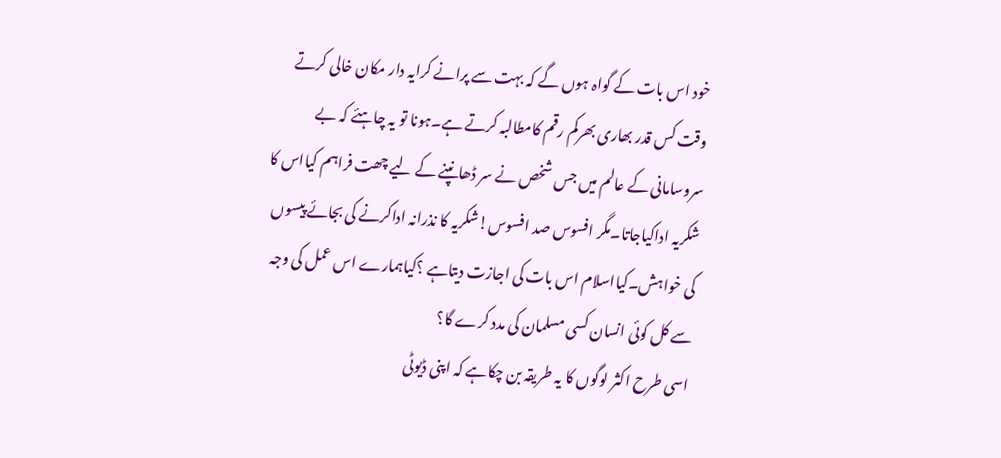خود اس بات کے گواہ ہوں گے کہ بہت سے پرانے کرایہ دار مکان خالی کرتے وقت کس قدر بھاری بھرکم رقم کامطالبہ کرتے ہے۔ہونا تو یہ چاہئے کہ بے سروسامانی کے عالم میں جس شخص نے سر ڈھانپنے کے لیے چھت فراہم کیااس کا شکریہ اداکیاجاتا۔مگر افسوس صد افسوس!شکریہ کا نذرانہ اداکرنے کی بجائے پیسوں کی خواہش۔کیااسلام اس بات کی اجازت دیتاہے ؟کیاہمارے اس عمل کی وجہ سے کل کوئی انسان کسی مسلمان کی مدد کرے گا؟
اسی طرح اکثر لوگوں کا یہ طریقہ بن چکاہے کہ اپنی ڈیوٹی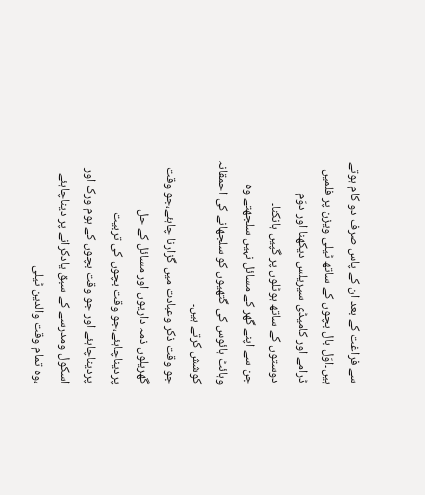سے فراغت کے بعد ان کے پاس صرف دو کام ہوتے ہیں۔اوّل بال بچوں کے ساتھ ٹیلی ویزن پر فلمیں ڈرامے اور کامیڈی سیریلس دیکھنا اور دوّم دوستوں کے ساتھ ہوٹلوں پر گپیں ہانکنا۔
جن سے اپنے گھر کے مسائل نہیں سلجھتے وہ وہائٹ ہائوس کی گتھیوں کو سلجھانے کی احمقانہ کوشش کرتے ہیں۔
جو وقت ذکر وعبادت میں گزارنا چاہئے،جو وقت گھریلوں ذمہ داریوں اور مسائل کے حل پردیناچاہئے،جو وقت بچوں کی تربیت پردیناچاہئے اور جو وقت بچوں کے ہوم ورک اور اسکول ومدرسے کے سبق یادکرانے پر دیناچاہئے ،وہ تمام وقت والدین ٹیلی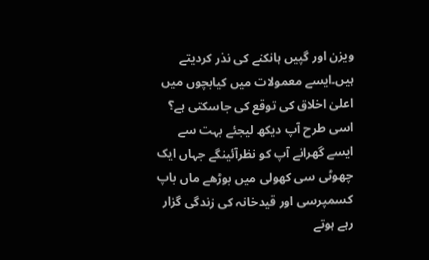ویزن اور گپیں ہانکنے کی نذر کردیتے ہیں۔ایسے معمولات میں کیابچوں میں اعلیٰ اخلاق کی توقع کی جاسکتی ہے؟
اسی طرح آپ دیکھ لیجئے بہت سے ایسے گھرانے آپ کو نظرآئینگے جہاں ایک چھوٹی سی کھولی میں بوڑھے ماں باپ کسمپرسی اور قیدخانہ کی زندگی گزار رہے ہوتے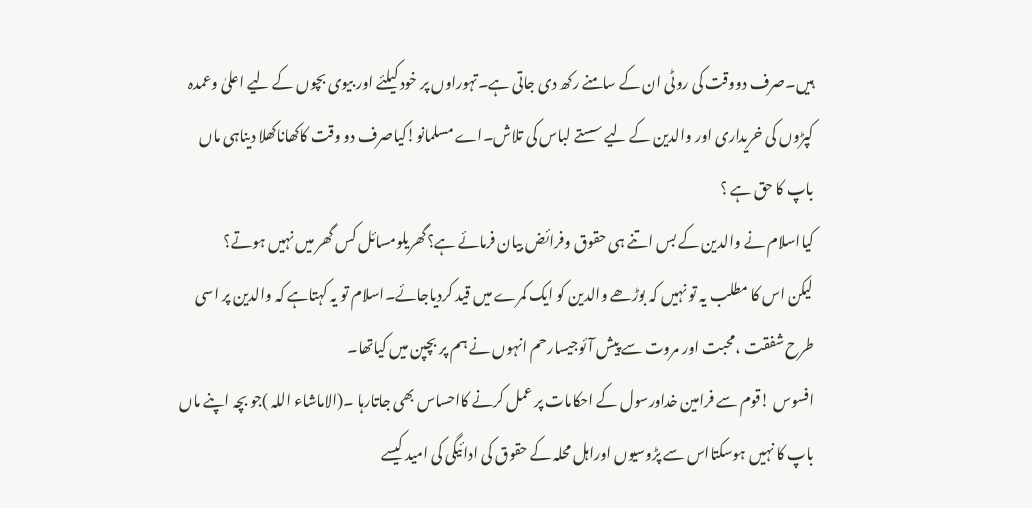ہیں۔صرف دووقت کی روٹی ان کے سامنے رکھ دی جاتی ہے۔تہوراوں پر خود کیلئے اور بیوی بچوں کے لیے اعلیٰ وعمدہ کپڑوں کی خریداری اور والدین کے لیے سستے لباس کی تلاش۔اے مسلمانو!کیاصرف دو وقت کاکھاناکھلا دیناہی ماں باپ کا حق ہے ؟
کیااسلام نے والدین کے بس اتنے ہی حقوق وفرائض بیان فرمائے ہے؟گھریلومسائل کس گھر میں نہیں ہوتے؟
لیکن اس کا مطلب یہ تو نہیں کہ بوڑھے والدین کو ایک کمرے میں قید کردیاجائے۔اسلام تو یہ کہتاہے کہ والدین پر اسی طرح شفقت ،محبت اور مروت سے پیش آئوجیسارحم انہوں نے ہم پر بچپن میں کیاتھا۔
افسوس !قوم سے فرامین خداورسول کے احکامات پر عمل کرنے کااحساس بھی جاتارہا ۔(الاماشاء اللہ )جو بچہ اپنے ماں باپ کا نہیں ہوسکتااس سے پڑوسیوں اوراہل محلہ کے حقوق کی ادائیگی کی امید کیسے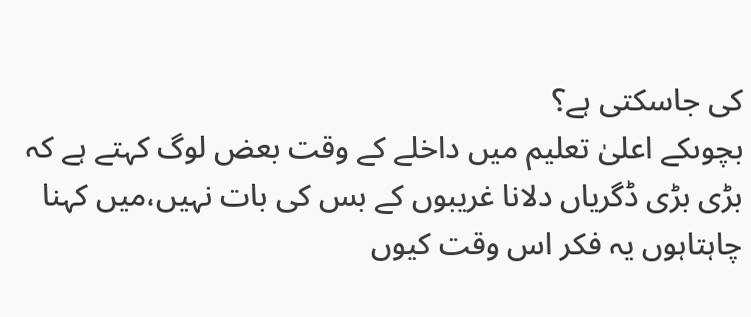کی جاسکتی ہے؟
بچوںکے اعلیٰ تعلیم میں داخلے کے وقت بعض لوگ کہتے ہے کہ بڑی بڑی ڈگریاں دلانا غریبوں کے بس کی بات نہیں،میں کہنا چاہتاہوں یہ فکر اس وقت کیوں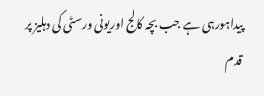پیداہورہی ہے جب بچہ کالج اوریونی ورسٹی کی دہلیز پر قدم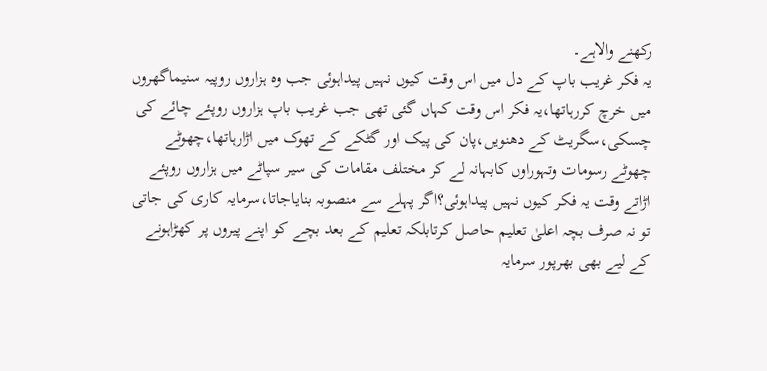رکھنے والاہے۔
یہ فکر غریب باپ کے دل میں اس وقت کیوں نہیں پیداہوئی جب وہ ہزاروں روپیہ سنیماگھروں میں خرچ کررہاتھا،یہ فکر اس وقت کہاں گئی تھی جب غریب باپ ہزاروں روپئے چائے کی چسکی،سگریٹ کے دھنویں،پان کی پیک اور گٹکے کے تھوک میں اڑارہاتھا،چھوٹے چھوٹے رسومات وتہوراوں کابہانہ لے کر مختلف مقامات کی سیر سپاٹے میں ہزاروں روپئے اڑاتے وقت یہ فکر کیوں نہیں پیداہوئی؟اگر پہلے سے منصوبہ بنایاجاتا،سرمایہ کاری کی جاتی تو نہ صرف بچہ اعلیٰ تعلیم حاصل کرتابلکہ تعلیم کے بعد بچے کو اپنے پیروں پر کھڑاہونے کے لیے بھی بھرپور سرمایہ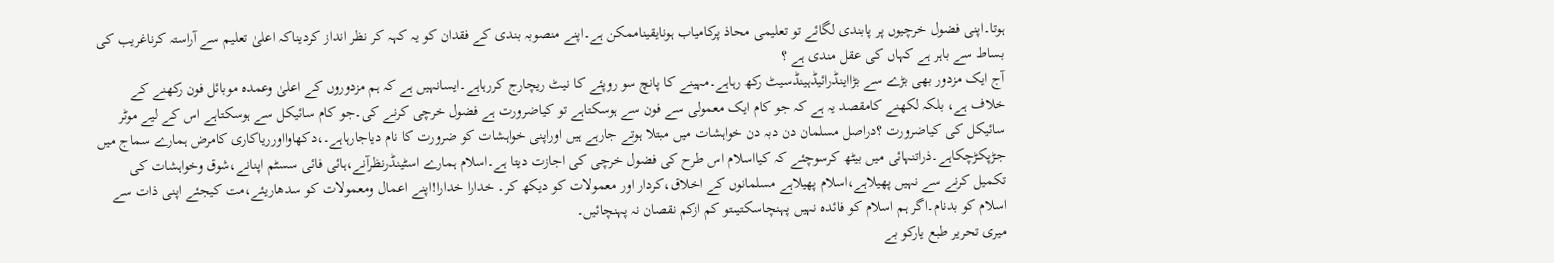ہوتا۔اپنی فضول خرچیوں پر پابندی لگائے تو تعلیمی محاذ پرکامیاب ہونایقیناممکن ہے۔اپنے منصوبہ بندی کے فقدان کو یہ کہہ کر نظر انداز کردیناکہ اعلیٰ تعلیم سے آراستہ کرناغریب کی بساط سے باہر ہے کہاں کی عقل مندی ہے ؟
آج ایک مزدور بھی بڑے سے بڑااینڈرائیڈہینڈسیٹ رکھ رہاہے۔مہینے کا پانچ سو روپئے کا نیٹ ریچارج کررہاہے۔ایسانہیں ہے کہ ہم مزدوروں کے اعلیٰ وعمدہ موبائل فون رکھنے کے خلاف ہے، بلکہ لکھنے کامقصد یہ ہے کہ جو کام ایک معمولی سے فون سے ہوسکتاہے تو کیاضرورت ہے فضول خرچی کرنے کی۔جو کام سائیکل سے ہوسکتاہے اس کے لیے موٹر سائیکل کی کیاضرورت ؟دراصل مسلمان دن دبہ دن خواہشات میں مبتلا ہوتے جارہے ہیں اوراپنی خواہشات کو ضرورت کا نام دیاجارہاہے۔،دکھاوااورریاکاری کامرض ہمارے سماج میں جڑپکڑچکاہے۔ذراتنہائی میں بیٹھ کرسوچئے کہ کیااسلام اس طرح کی فضول خرچی کی اجازت دیتا ہے۔اسلام ہمارے اسٹینڈرنظرآنے،ہائی فائی سسٹم اپنانے،شوق وخواہشات کی تکمیل کرنے سے نہیں پھیلاہے،اسلام پھیلاہے مسلمانوں کے اخلاق،کردار اور معمولات کو دیکھ کر۔ خدارا خدارا!اپنے اعمال ومعمولات کو سدھاریئے،مت کیجئے اپنی ذات سے اسلام کو بدنام۔اگر ہم اسلام کو فائدہ نہیں پہنچاسکتیںتو کم ازکم نقصان نہ پہنچائیں۔
میری تحریر طبع یارکو بے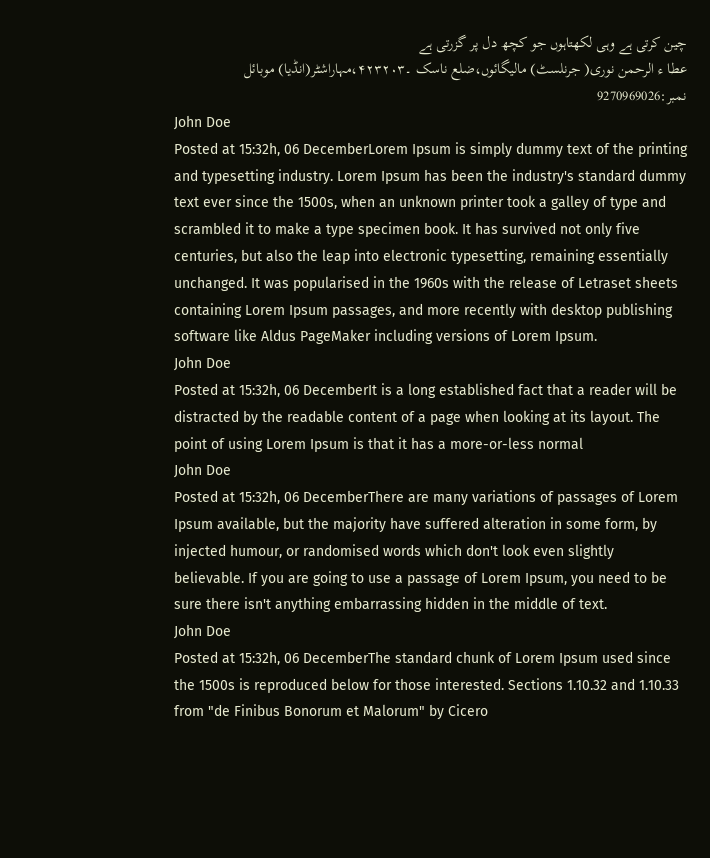چین کرتی ہے وہی لکھتاہوں جو کچھ دل پر گزرتی ہے
عطا ء الرحمن نوری( جرنلسٹ) مالیگائوں،ضلع ناسک ۔۴۲۳۲۰۳،مہاراشٹر(انڈیا) موبائل نمبر:9270969026
John Doe
Posted at 15:32h, 06 DecemberLorem Ipsum is simply dummy text of the printing and typesetting industry. Lorem Ipsum has been the industry's standard dummy text ever since the 1500s, when an unknown printer took a galley of type and scrambled it to make a type specimen book. It has survived not only five centuries, but also the leap into electronic typesetting, remaining essentially unchanged. It was popularised in the 1960s with the release of Letraset sheets containing Lorem Ipsum passages, and more recently with desktop publishing software like Aldus PageMaker including versions of Lorem Ipsum.
John Doe
Posted at 15:32h, 06 DecemberIt is a long established fact that a reader will be distracted by the readable content of a page when looking at its layout. The point of using Lorem Ipsum is that it has a more-or-less normal
John Doe
Posted at 15:32h, 06 DecemberThere are many variations of passages of Lorem Ipsum available, but the majority have suffered alteration in some form, by injected humour, or randomised words which don't look even slightly believable. If you are going to use a passage of Lorem Ipsum, you need to be sure there isn't anything embarrassing hidden in the middle of text.
John Doe
Posted at 15:32h, 06 DecemberThe standard chunk of Lorem Ipsum used since the 1500s is reproduced below for those interested. Sections 1.10.32 and 1.10.33 from "de Finibus Bonorum et Malorum" by Cicero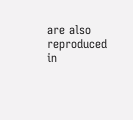are also reproduced in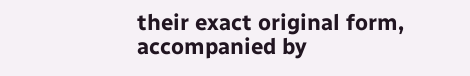their exact original form, accompanied by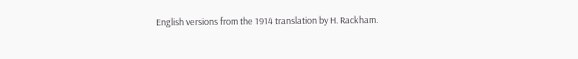English versions from the 1914 translation by H. Rackham.